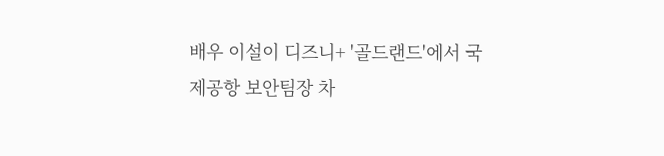배우 이설이 디즈니+ '골드랜드'에서 국제공항 보안팀장 차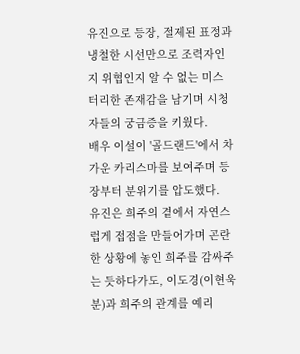유진으로 등장, 절제된 표정과 냉철한 시선만으로 조력자인지 위협인지 알 수 없는 미스터리한 존재감을 남기며 시청자들의 궁금증을 키웠다.
배우 이설이 '골드랜드'에서 차가운 카리스마를 보여주며 등장부터 분위기를 압도했다.
유진은 희주의 곁에서 자연스럽게 접점을 만들어가며 곤란한 상황에 놓인 희주를 감싸주는 듯하다가도, 이도경(이현욱 분)과 희주의 관계를 예리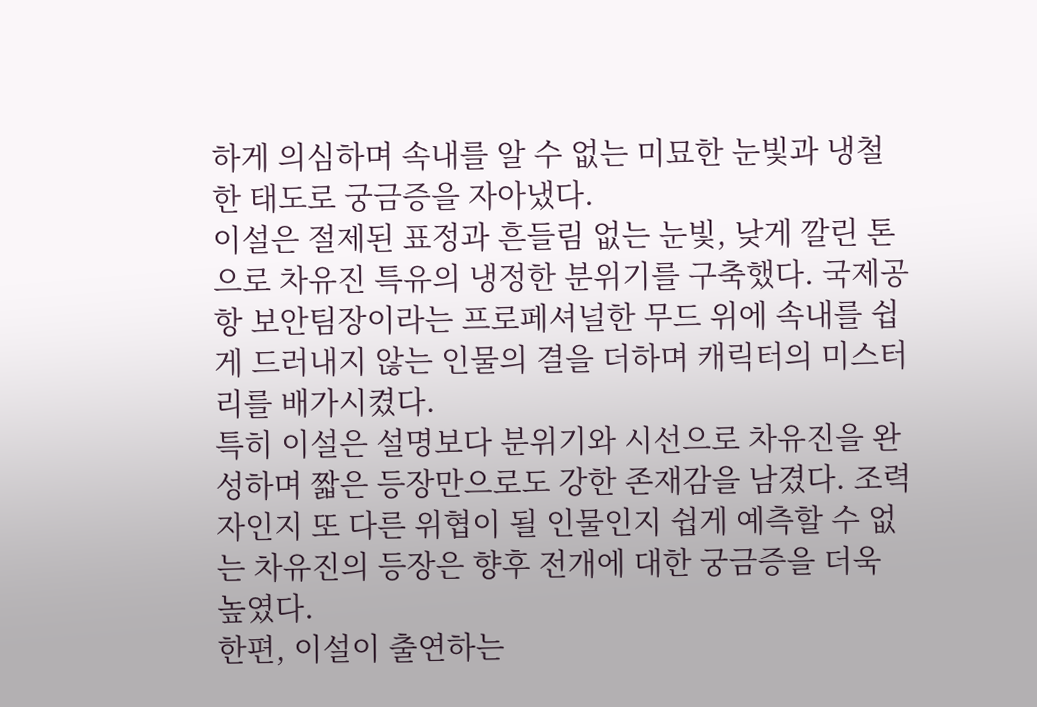하게 의심하며 속내를 알 수 없는 미묘한 눈빛과 냉철한 태도로 궁금증을 자아냈다.
이설은 절제된 표정과 흔들림 없는 눈빛, 낮게 깔린 톤으로 차유진 특유의 냉정한 분위기를 구축했다. 국제공항 보안팀장이라는 프로페셔널한 무드 위에 속내를 쉽게 드러내지 않는 인물의 결을 더하며 캐릭터의 미스터리를 배가시켰다.
특히 이설은 설명보다 분위기와 시선으로 차유진을 완성하며 짧은 등장만으로도 강한 존재감을 남겼다. 조력자인지 또 다른 위협이 될 인물인지 쉽게 예측할 수 없는 차유진의 등장은 향후 전개에 대한 궁금증을 더욱 높였다.
한편, 이설이 출연하는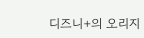디즈니+의 오리지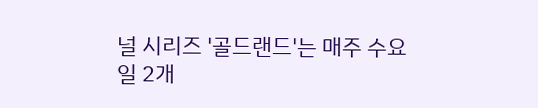널 시리즈 '골드랜드'는 매주 수요일 2개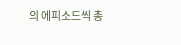의 에피소드씩 총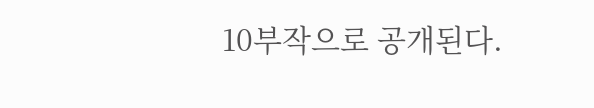10부작으로 공개된다.